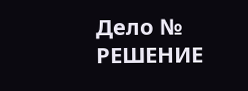Дело №
РЕШЕНИЕ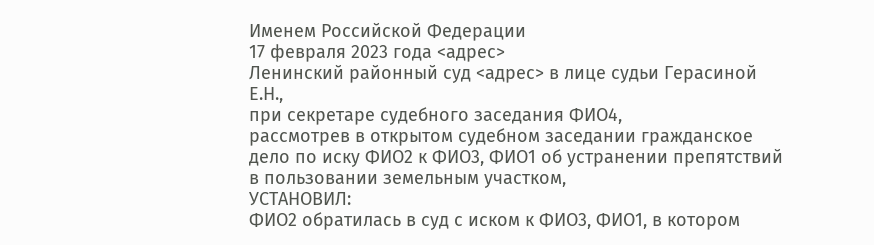Именем Российской Федерации
17 февраля 2023 года <адрес>
Ленинский районный суд <адрес> в лице судьи Герасиной Е.Н.,
при секретаре судебного заседания ФИО4,
рассмотрев в открытом судебном заседании гражданское дело по иску ФИО2 к ФИО3, ФИО1 об устранении препятствий в пользовании земельным участком,
УСТАНОВИЛ:
ФИО2 обратилась в суд с иском к ФИО3, ФИО1, в котором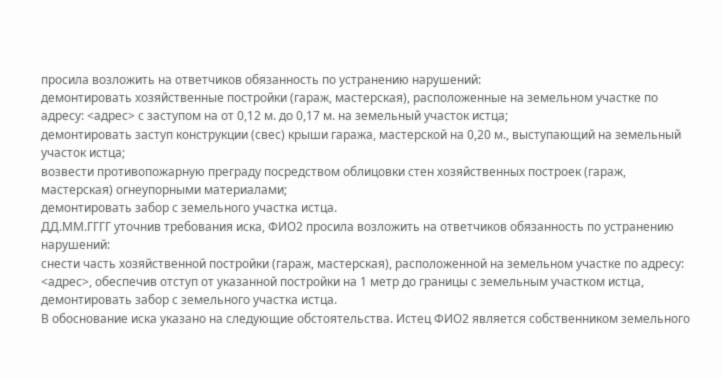просила возложить на ответчиков обязанность по устранению нарушений:
демонтировать хозяйственные постройки (гараж, мастерская), расположенные на земельном участке по адресу: <адрес> с заступом на от 0,12 м. до 0,17 м. на земельный участок истца;
демонтировать заступ конструкции (свес) крыши гаража, мастерской на 0,20 м., выступающий на земельный участок истца;
возвести противопожарную преграду посредством облицовки стен хозяйственных построек (гараж, мастерская) огнеупорными материалами;
демонтировать забор с земельного участка истца.
ДД.ММ.ГГГГ уточнив требования иска, ФИО2 просила возложить на ответчиков обязанность по устранению нарушений:
снести часть хозяйственной постройки (гараж, мастерская), расположенной на земельном участке по адресу: <адрес>, обеспечив отступ от указанной постройки на 1 метр до границы с земельным участком истца,
демонтировать забор с земельного участка истца.
В обоснование иска указано на следующие обстоятельства. Истец ФИО2 является собственником земельного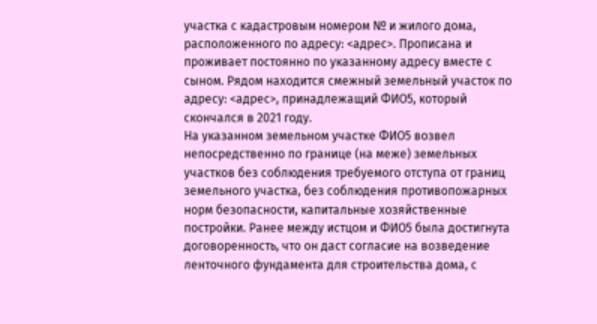участка с кадастровым номером № и жилого дома, расположенного по адресу: <адрес>. Прописана и проживает постоянно по указанному адресу вместе с сыном. Рядом находится смежный земельный участок по адресу: <адрес>, принадлежащий ФИО5, который скончался в 2021 году.
На указанном земельном участке ФИО5 возвел непосредственно по границе (на меже) земельных участков без соблюдения требуемого отступа от границ земельного участка, без соблюдения противопожарных норм безопасности, капитальные хозяйственные постройки. Ранее между истцом и ФИО5 была достигнута договоренность, что он даст согласие на возведение ленточного фундамента для строительства дома, с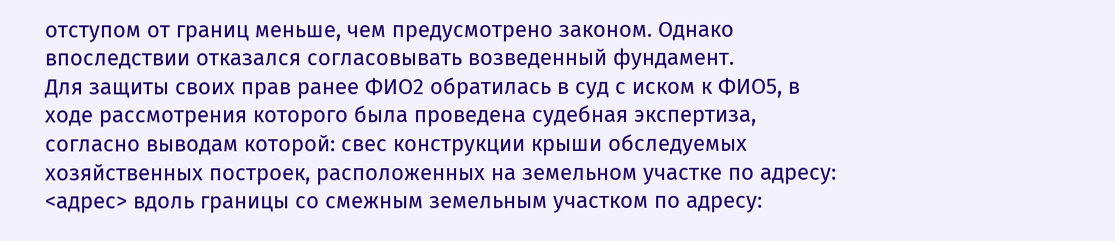отступом от границ меньше, чем предусмотрено законом. Однако впоследствии отказался согласовывать возведенный фундамент.
Для защиты своих прав ранее ФИО2 обратилась в суд с иском к ФИО5, в ходе рассмотрения которого была проведена судебная экспертиза, согласно выводам которой: свес конструкции крыши обследуемых хозяйственных построек, расположенных на земельном участке по адресу: <адрес> вдоль границы со смежным земельным участком по адресу: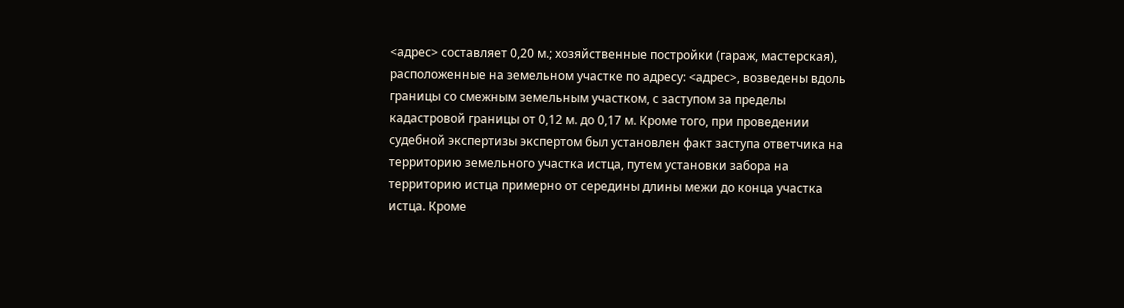<адрес> составляет 0,20 м.; хозяйственные постройки (гараж, мастерская), расположенные на земельном участке по адресу: <адрес>, возведены вдоль границы со смежным земельным участком, с заступом за пределы кадастровой границы от 0,12 м. до 0,17 м. Кроме того, при проведении судебной экспертизы экспертом был установлен факт заступа ответчика на территорию земельного участка истца, путем установки забора на территорию истца примерно от середины длины межи до конца участка истца. Кроме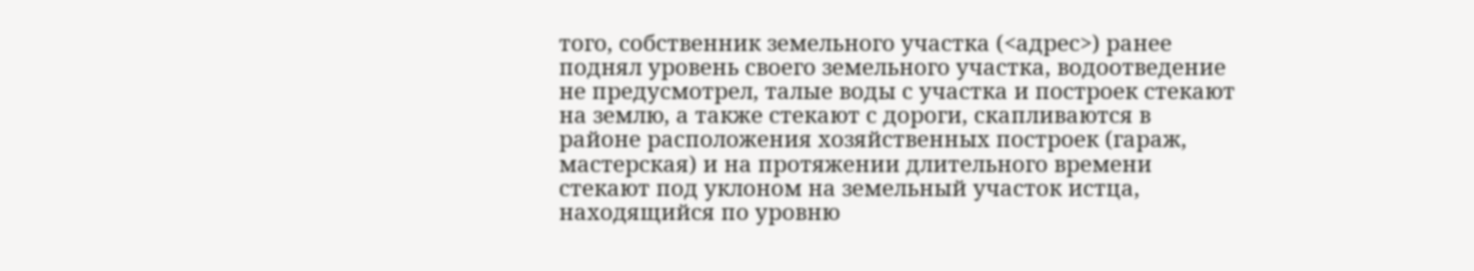того, собственник земельного участка (<адрес>) ранее поднял уровень своего земельного участка, водоотведение не предусмотрел, талые воды с участка и построек стекают на землю, а также стекают с дороги, скапливаются в районе расположения хозяйственных построек (гараж, мастерская) и на протяжении длительного времени стекают под уклоном на земельный участок истца, находящийся по уровню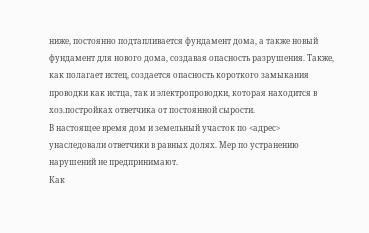ниже, постоянно подтапливается фундамент дома, а также новый фундамент для нового дома, создавая опасность разрушения. Также, как полагает истец, создается опасность короткого замыкания проводки как истца, так и электропроводки, которая находится в хоз.постройках ответчика от постоянной сырости.
В настоящее время дом и земельный участок по <адрес> унаследовали ответчики в равных долях. Мер по устранению нарушений не предпринимают.
Как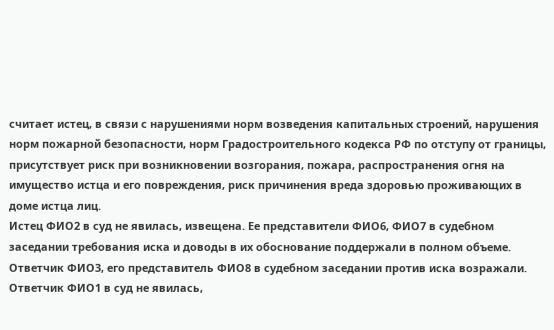считает истец, в связи с нарушениями норм возведения капитальных строений, нарушения норм пожарной безопасности, норм Градостроительного кодекса РФ по отступу от границы, присутствует риск при возникновении возгорания, пожара, распространения огня на имущество истца и его повреждения, риск причинения вреда здоровью проживающих в доме истца лиц.
Истец ФИО2 в суд не явилась, извещена. Ее представители ФИО6, ФИО7 в судебном заседании требования иска и доводы в их обоснование поддержали в полном объеме.
Ответчик ФИО3, его представитель ФИО8 в судебном заседании против иска возражали.
Ответчик ФИО1 в суд не явилась,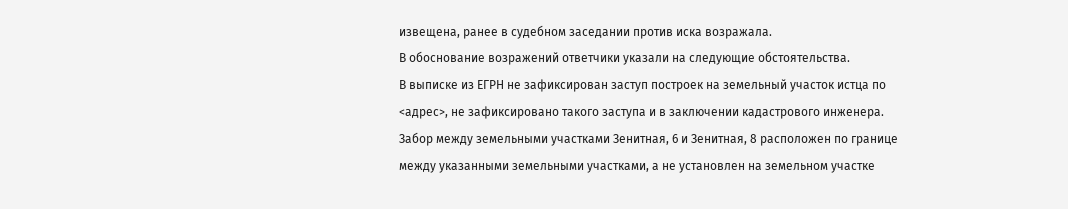извещена, ранее в судебном заседании против иска возражала.
В обоснование возражений ответчики указали на следующие обстоятельства.
В выписке из ЕГРН не зафиксирован заступ построек на земельный участок истца по <адрес>, не зафиксировано такого заступа и в заключении кадастрового инженера. Забор между земельными участками Зенитная, 6 и Зенитная, 8 расположен по границе между указанными земельными участками, а не установлен на земельном участке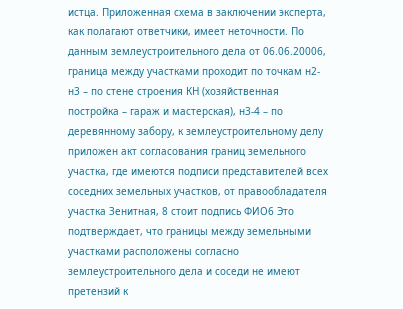истца. Приложенная схема в заключении эксперта, как полагают ответчики, имеет неточности. По данным землеустроительного дела от 06.06.20006, граница между участками проходит по точкам н2-н3 – по стене строения КН (хозяйственная постройка – гараж и мастерская), н3-4 – по деревянному забору, к землеустроительному делу приложен акт согласования границ земельного участка, где имеются подписи представителей всех соседних земельных участков, от правообладателя участка Зенитная, 8 стоит подпись ФИО6 Это подтверждает, что границы между земельными участками расположены согласно землеустроительного дела и соседи не имеют претензий к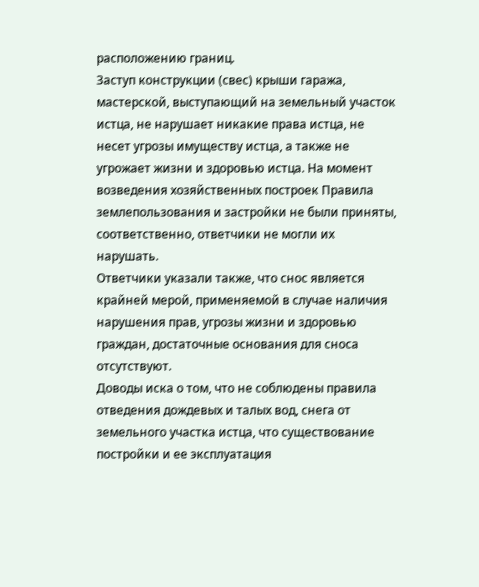расположению границ.
Заступ конструкции (свес) крыши гаража, мастерской, выступающий на земельный участок истца, не нарушает никакие права истца, не несет угрозы имуществу истца, а также не угрожает жизни и здоровью истца. На момент возведения хозяйственных построек Правила землепользования и застройки не были приняты, соответственно, ответчики не могли их нарушать.
Ответчики указали также, что снос является крайней мерой, применяемой в случае наличия нарушения прав, угрозы жизни и здоровью граждан, достаточные основания для сноса отсутствуют.
Доводы иска о том, что не соблюдены правила отведения дождевых и талых вод, снега от земельного участка истца, что существование постройки и ее эксплуатация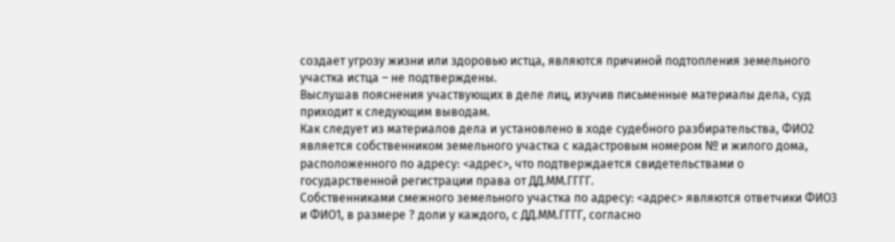создает угрозу жизни или здоровью истца, являются причиной подтопления земельного участка истца – не подтверждены.
Выслушав пояснения участвующих в деле лиц, изучив письменные материалы дела, суд приходит к следующим выводам.
Как следует из материалов дела и установлено в ходе судебного разбирательства, ФИО2 является собственником земельного участка с кадастровым номером № и жилого дома, расположенного по адресу: <адрес>, что подтверждается свидетельствами о государственной регистрации права от ДД.ММ.ГГГГ.
Собственниками смежного земельного участка по адресу: <адрес> являются ответчики ФИО3 и ФИО1, в размере ? доли у каждого, с ДД.ММ.ГГГГ, согласно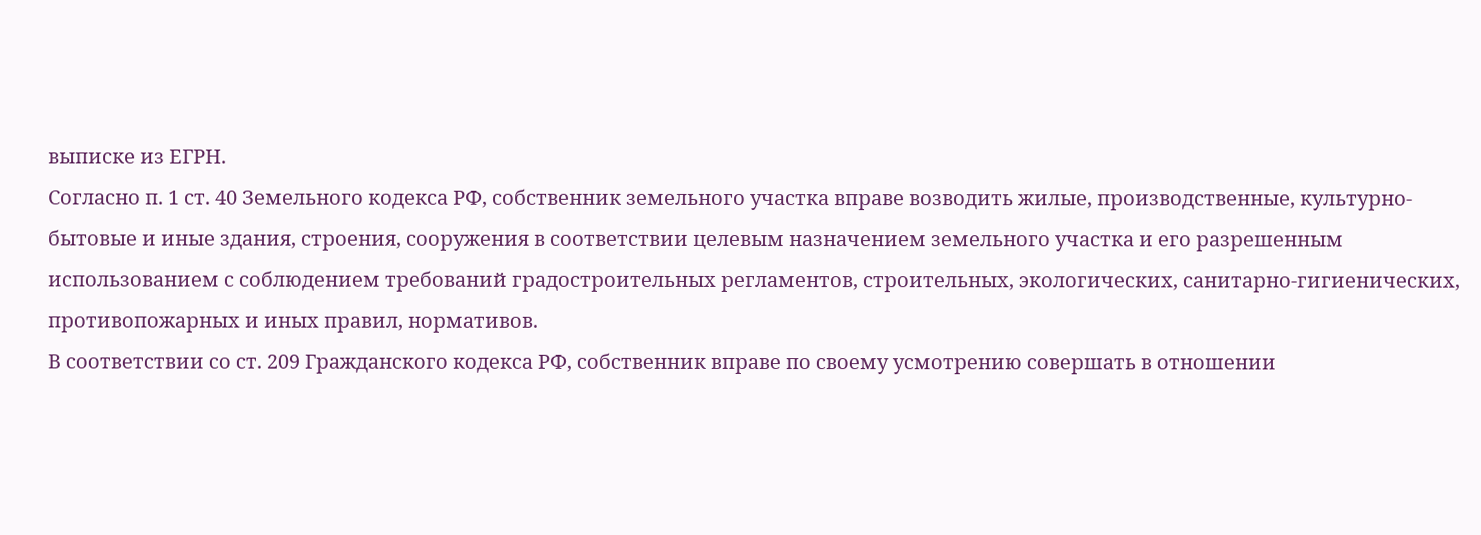выписке из ЕГРН.
Согласно п. 1 ст. 40 Земельного кодекса РФ, собственник земельного участка вправе возводить жилые, производственные, культурно-бытовые и иные здания, строения, сооружения в соответствии целевым назначением земельного участка и его разрешенным использованием с соблюдением требований градостроительных регламентов, строительных, экологических, санитарно-гигиенических, противопожарных и иных правил, нормативов.
В соответствии со ст. 209 Гражданского кодекса РФ, собственник вправе по своему усмотрению совершать в отношении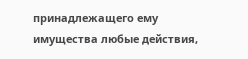принадлежащего ему имущества любые действия,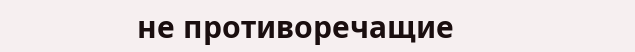не противоречащие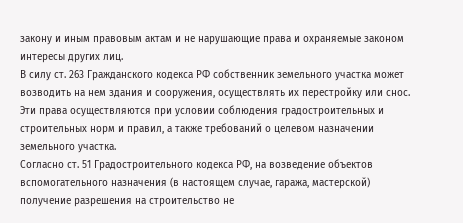закону и иным правовым актам и не нарушающие права и охраняемые законом интересы других лиц.
В силу ст. 263 Гражданского кодекса РФ собственник земельного участка может возводить на нем здания и сооружения, осуществлять их перестройку или снос. Эти права осуществляются при условии соблюдения градостроительных и строительных норм и правил, а также требований о целевом назначении земельного участка.
Согласно ст. 51 Градостроительного кодекса РФ, на возведение объектов вспомогательного назначения (в настоящем случае, гаража, мастерской) получение разрешения на строительство не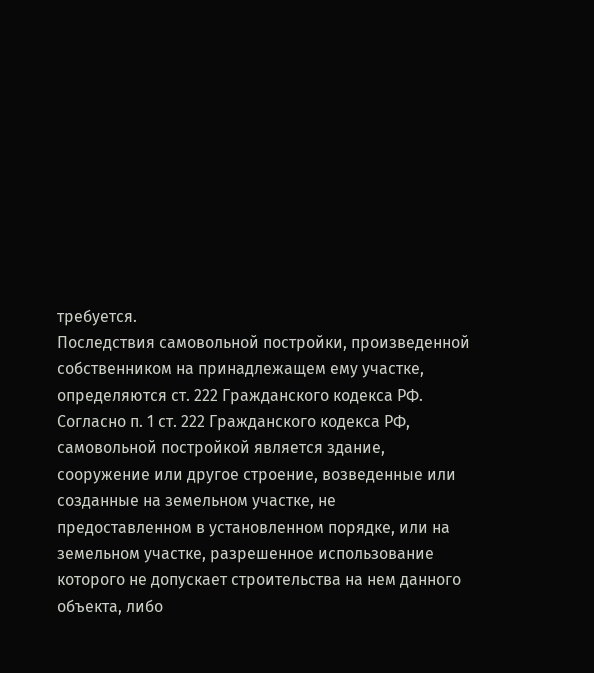требуется.
Последствия самовольной постройки, произведенной собственником на принадлежащем ему участке, определяются ст. 222 Гражданского кодекса РФ.
Согласно п. 1 ст. 222 Гражданского кодекса РФ, самовольной постройкой является здание, сооружение или другое строение, возведенные или созданные на земельном участке, не предоставленном в установленном порядке, или на земельном участке, разрешенное использование которого не допускает строительства на нем данного объекта, либо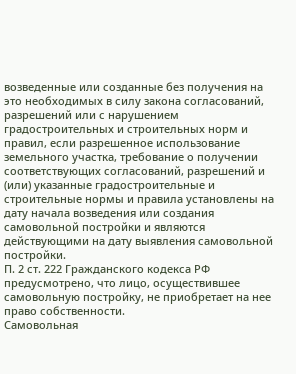возведенные или созданные без получения на это необходимых в силу закона согласований, разрешений или с нарушением градостроительных и строительных норм и правил, если разрешенное использование земельного участка, требование о получении соответствующих согласований, разрешений и (или) указанные градостроительные и строительные нормы и правила установлены на дату начала возведения или создания самовольной постройки и являются действующими на дату выявления самовольной постройки.
П. 2 ст. 222 Гражданского кодекса РФ предусмотрено, что лицо, осуществившее самовольную постройку, не приобретает на нее право собственности.
Самовольная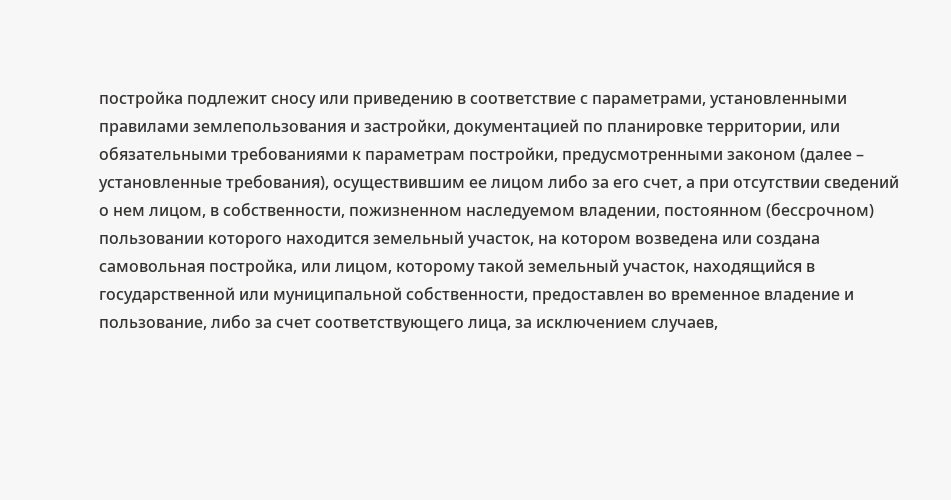постройка подлежит сносу или приведению в соответствие с параметрами, установленными правилами землепользования и застройки, документацией по планировке территории, или обязательными требованиями к параметрам постройки, предусмотренными законом (далее – установленные требования), осуществившим ее лицом либо за его счет, а при отсутствии сведений о нем лицом, в собственности, пожизненном наследуемом владении, постоянном (бессрочном) пользовании которого находится земельный участок, на котором возведена или создана самовольная постройка, или лицом, которому такой земельный участок, находящийся в государственной или муниципальной собственности, предоставлен во временное владение и пользование, либо за счет соответствующего лица, за исключением случаев,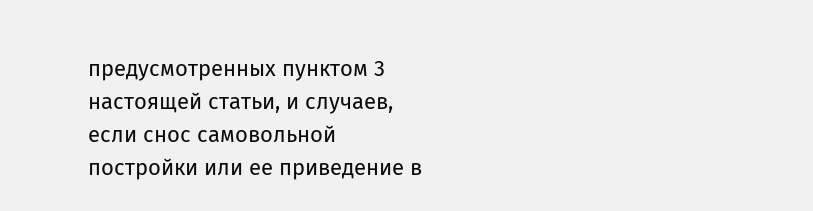предусмотренных пунктом 3 настоящей статьи, и случаев, если снос самовольной постройки или ее приведение в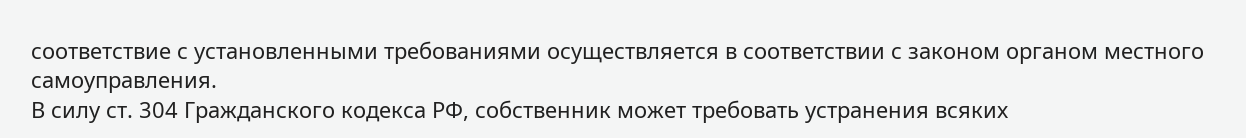соответствие с установленными требованиями осуществляется в соответствии с законом органом местного самоуправления.
В силу ст. 304 Гражданского кодекса РФ, собственник может требовать устранения всяких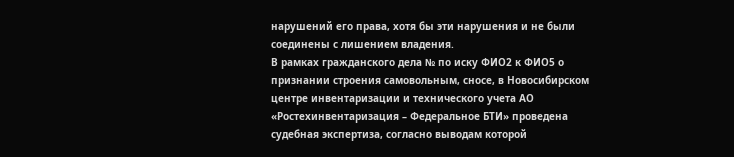нарушений его права, хотя бы эти нарушения и не были соединены с лишением владения.
В рамках гражданского дела № по иску ФИО2 к ФИО5 о признании строения самовольным, сносе, в Новосибирском центре инвентаризации и технического учета АО «Ростехинвентаризация – Федеральное БТИ» проведена судебная экспертиза, согласно выводам которой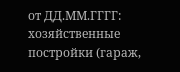от ДД.ММ.ГГГГ:
хозяйственные постройки (гараж,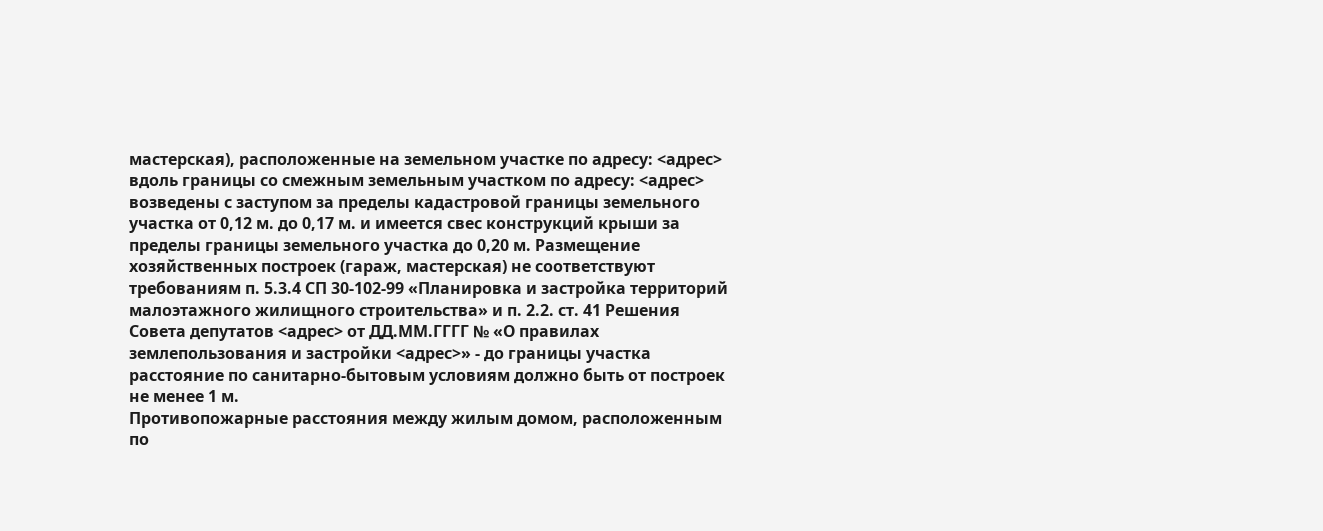мастерская), расположенные на земельном участке по адресу: <адрес> вдоль границы со смежным земельным участком по адресу: <адрес> возведены с заступом за пределы кадастровой границы земельного участка от 0,12 м. до 0,17 м. и имеется свес конструкций крыши за пределы границы земельного участка до 0,20 м. Размещение хозяйственных построек (гараж, мастерская) не соответствуют требованиям п. 5.3.4 СП 30-102-99 «Планировка и застройка территорий малоэтажного жилищного строительства» и п. 2.2. ст. 41 Решения Совета депутатов <адрес> от ДД.ММ.ГГГГ № «О правилах землепользования и застройки <адрес>» - до границы участка расстояние по санитарно-бытовым условиям должно быть от построек не менее 1 м.
Противопожарные расстояния между жилым домом, расположенным по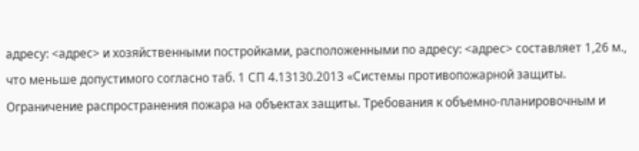адресу: <адрес> и хозяйственными постройками, расположенными по адресу: <адрес> составляет 1,26 м., что меньше допустимого согласно таб. 1 СП 4.13130.2013 «Системы противопожарной защиты. Ограничение распространения пожара на объектах защиты. Требования к объемно-планировочным и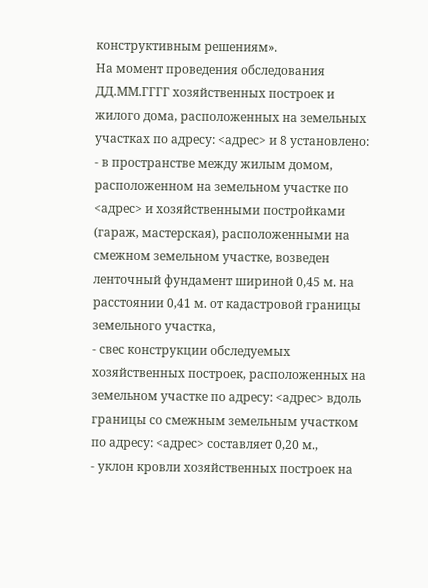конструктивным решениям».
На момент проведения обследования ДД.ММ.ГГГГ хозяйственных построек и жилого дома, расположенных на земельных участках по адресу: <адрес> и 8 установлено:
- в пространстве между жилым домом, расположенном на земельном участке по <адрес> и хозяйственными постройками (гараж, мастерская), расположенными на смежном земельном участке, возведен ленточный фундамент шириной 0,45 м. на расстоянии 0,41 м. от кадастровой границы земельного участка,
- свес конструкции обследуемых хозяйственных построек, расположенных на земельном участке по адресу: <адрес> вдоль границы со смежным земельным участком по адресу: <адрес> составляет 0,20 м.,
- уклон кровли хозяйственных построек на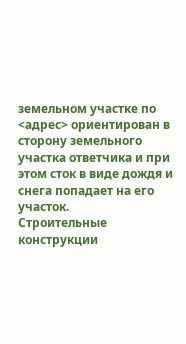земельном участке по <адрес> ориентирован в сторону земельного участка ответчика и при этом сток в виде дождя и снега попадает на его участок.
Строительные конструкции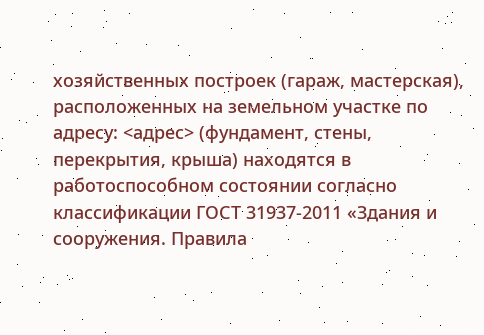хозяйственных построек (гараж, мастерская), расположенных на земельном участке по адресу: <адрес> (фундамент, стены, перекрытия, крыша) находятся в работоспособном состоянии согласно классификации ГОСТ 31937-2011 «Здания и сооружения. Правила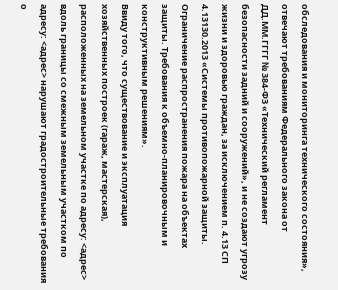обследования и мониторинга технического состояния», отвечают требованиям Федерального закона от ДД.ММ.ГГГГ № 384-ФЗ «Технический регламент безопасности задний и сооружений», и не создают угрозу жизни и здоровью граждан, за исключением п. 4.13 СП 4.13130.2013 «Системы противопожарной защиты. Ограничение распространения пожара на объектах защиты. Требования к объемно-планировочным и конструктивным решениям».
Ввиду того, что существование и эксплуатация хозяйственных построек (гараж, мастерская), расположенных на земельном участке по адресу: <адрес> вдоль границы со смежным земельным участком по адресу: <адрес> нарушают градостроительные требования о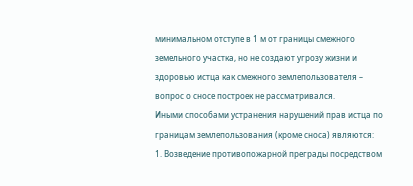минимальном отступе в 1 м от границы смежного земельного участка, но не создают угрозу жизни и здоровью истца как смежного землепользователя – вопрос о сносе построек не рассматривался.
Иными способами устранения нарушений прав истца по границам землепользования (кроме сноса) являются:
1. Возведение противопожарной преграды посредством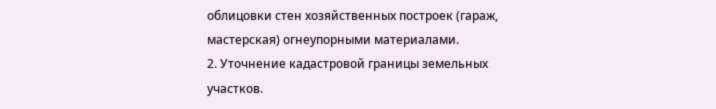облицовки стен хозяйственных построек (гараж, мастерская) огнеупорными материалами.
2. Уточнение кадастровой границы земельных участков.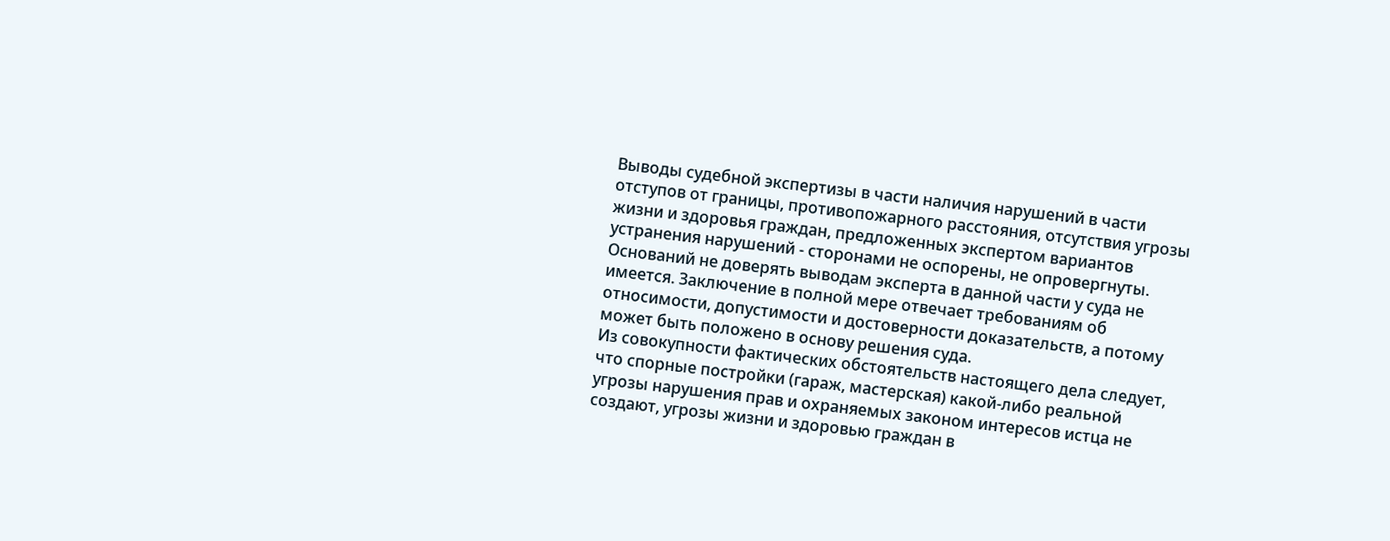Выводы судебной экспертизы в части наличия нарушений в части отступов от границы, противопожарного расстояния, отсутствия угрозы жизни и здоровья граждан, предложенных экспертом вариантов устранения нарушений - сторонами не оспорены, не опровергнуты. Оснований не доверять выводам эксперта в данной части у суда не имеется. Заключение в полной мере отвечает требованиям об относимости, допустимости и достоверности доказательств, а потому может быть положено в основу решения суда.
Из совокупности фактических обстоятельств настоящего дела следует, что спорные постройки (гараж, мастерская) какой-либо реальной угрозы нарушения прав и охраняемых законом интересов истца не создают, угрозы жизни и здоровью граждан в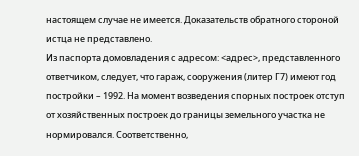настоящем случае не имеется. Доказательств обратного стороной истца не представлено.
Из паспорта домовладения с адресом: <адрес>, представленного ответчиком, следует, что гараж, сооружения (литер Г7) имеют год постройки – 1992. На момент возведения спорных построек отступ от хозяйственных построек до границы земельного участка не нормировался. Соответственно,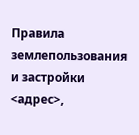Правила землепользования и застройки <адрес>,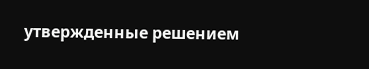утвержденные решением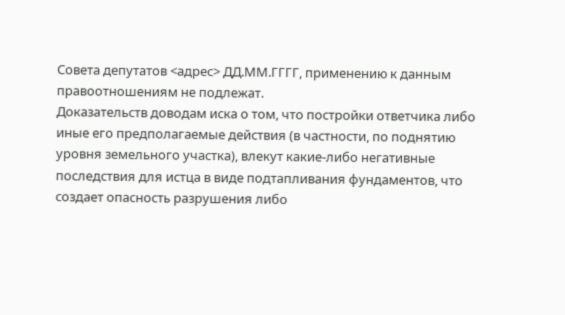Совета депутатов <адрес> ДД.ММ.ГГГГ, применению к данным правоотношениям не подлежат.
Доказательств доводам иска о том, что постройки ответчика либо иные его предполагаемые действия (в частности, по поднятию уровня земельного участка), влекут какие-либо негативные последствия для истца в виде подтапливания фундаментов, что создает опасность разрушения либо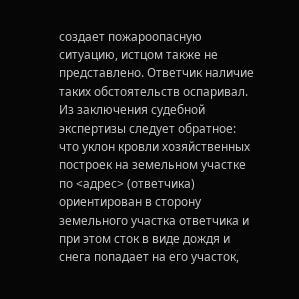создает пожароопасную ситуацию, истцом также не представлено. Ответчик наличие таких обстоятельств оспаривал. Из заключения судебной экспертизы следует обратное: что уклон кровли хозяйственных построек на земельном участке по <адрес> (ответчика) ориентирован в сторону земельного участка ответчика и при этом сток в виде дождя и снега попадает на его участок,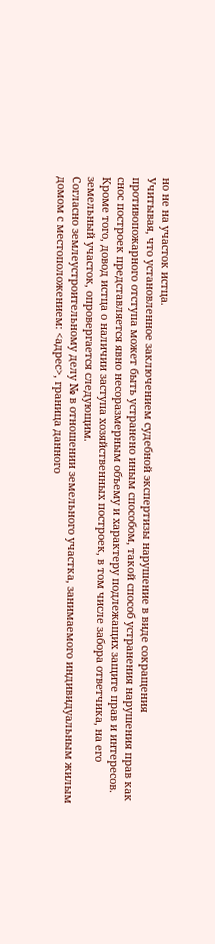но не на участок истца.
Учитывая, что установленное заключением судебной экспертизы нарушение в виде сокращения противопожарного отступа может быть устранено иным способом, такой способ устранения нарушения прав как снос построек представляется явно несоразмерным объему и характеру подлежащих защите прав и интересов.
Кроме того, довод истца о наличии заступа хозяйственных построек, в том числе забора ответчика, на его земельный участок, опровергается следующим.
Согласно землеустроительному делу № в отношении земельного участка, занимаемого индивидуальным жилым домом с местоположением: <адрес>, граница данного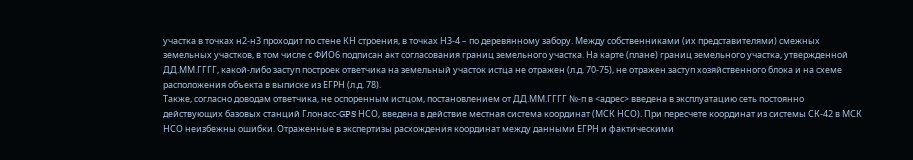участка в точках н2-н3 проходит по стене КН строения, в точках Н3-4 – по деревянному забору. Между собственниками (их представителями) смежных земельных участков, в том числе с ФИО6 подписан акт согласования границ земельного участка. На карте (плане) границ земельного участка, утвержденной ДД.ММ.ГГГГ, какой-либо заступ построек ответчика на земельный участок истца не отражен (л.д. 70-75), не отражен заступ хозяйственного блока и на схеме расположения объекта в выписке из ЕГРН (л.д. 78).
Также, согласно доводам ответчика, не оспоренным истцом, постановлением от ДД.ММ.ГГГГ №-п в <адрес> введена в эксплуатацию сеть постоянно действующих базовых станций Глонасс-GPS НСО, введена в действие местная система координат (МСК НСО). При пересчете координат из системы СК-42 в МСК НСО неизбежны ошибки. Отраженные в экспертизы расхождения координат между данными ЕГРН и фактическими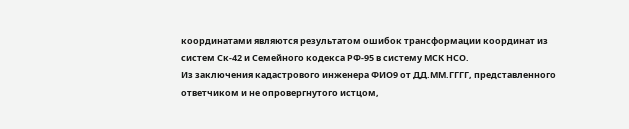координатами являются результатом ошибок трансформации координат из систем Ск-42 и Семейного кодекса РФ-95 в систему МСК НСО.
Из заключения кадастрового инженера ФИО9 от ДД.ММ.ГГГГ, представленного ответчиком и не опровергнутого истцом,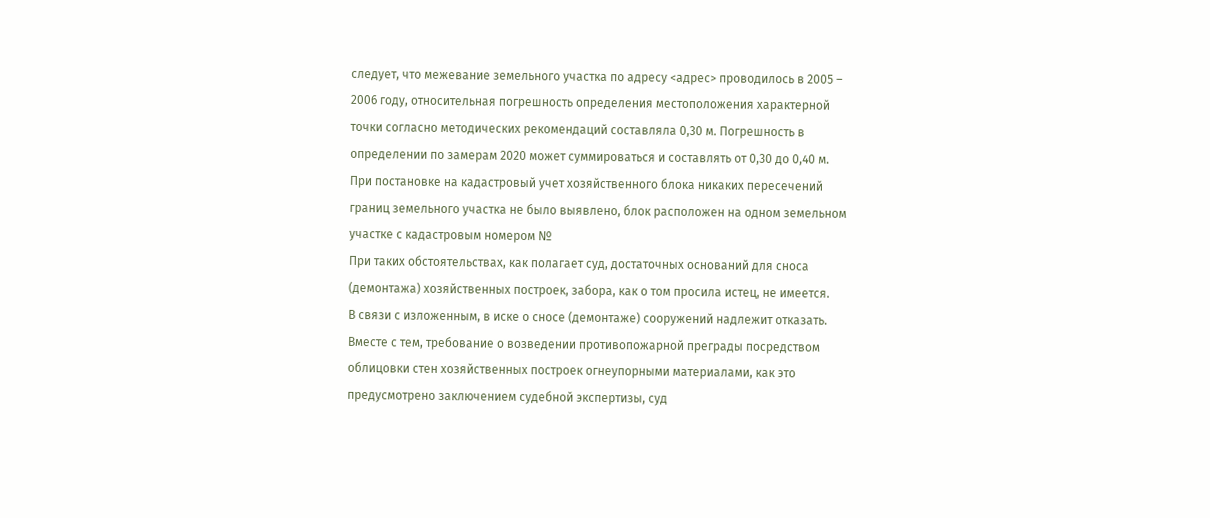следует, что межевание земельного участка по адресу <адрес> проводилось в 2005 – 2006 году, относительная погрешность определения местоположения характерной точки согласно методических рекомендаций составляла 0,30 м. Погрешность в определении по замерам 2020 может суммироваться и составлять от 0,30 до 0,40 м. При постановке на кадастровый учет хозяйственного блока никаких пересечений границ земельного участка не было выявлено, блок расположен на одном земельном участке с кадастровым номером №
При таких обстоятельствах, как полагает суд, достаточных оснований для сноса (демонтажа) хозяйственных построек, забора, как о том просила истец, не имеется.
В связи с изложенным, в иске о сносе (демонтаже) сооружений надлежит отказать.
Вместе с тем, требование о возведении противопожарной преграды посредством облицовки стен хозяйственных построек огнеупорными материалами, как это предусмотрено заключением судебной экспертизы, суд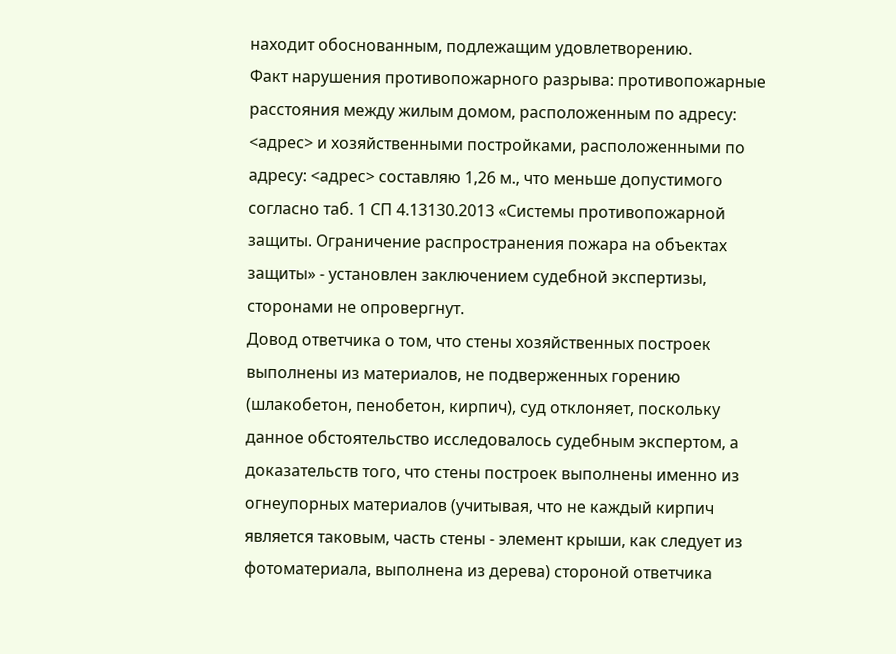находит обоснованным, подлежащим удовлетворению.
Факт нарушения противопожарного разрыва: противопожарные расстояния между жилым домом, расположенным по адресу: <адрес> и хозяйственными постройками, расположенными по адресу: <адрес> составляю 1,26 м., что меньше допустимого согласно таб. 1 СП 4.13130.2013 «Системы противопожарной защиты. Ограничение распространения пожара на объектах защиты» - установлен заключением судебной экспертизы, сторонами не опровергнут.
Довод ответчика о том, что стены хозяйственных построек выполнены из материалов, не подверженных горению (шлакобетон, пенобетон, кирпич), суд отклоняет, поскольку данное обстоятельство исследовалось судебным экспертом, а доказательств того, что стены построек выполнены именно из огнеупорных материалов (учитывая, что не каждый кирпич является таковым, часть стены - элемент крыши, как следует из фотоматериала, выполнена из дерева) стороной ответчика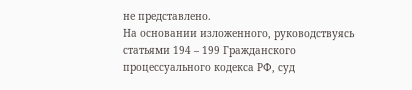не представлено.
На основании изложенного, руководствуясь статьями 194 – 199 Гражданского процессуального кодекса РФ, суд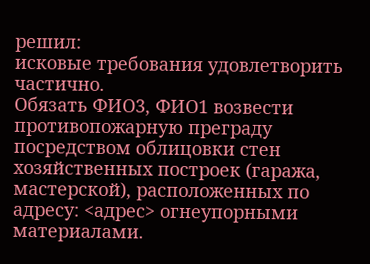решил:
исковые требования удовлетворить частично.
Обязать ФИО3, ФИО1 возвести противопожарную преграду посредством облицовки стен хозяйственных построек (гаража, мастерской), расположенных по адресу: <адрес> огнеупорными материалами.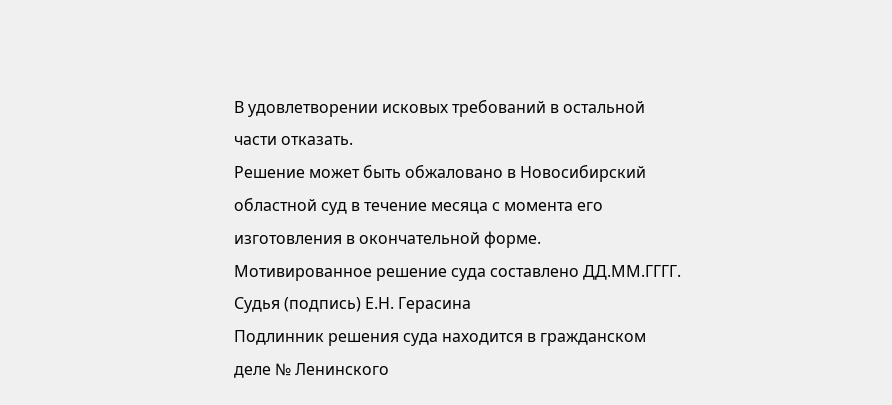В удовлетворении исковых требований в остальной части отказать.
Решение может быть обжаловано в Новосибирский областной суд в течение месяца с момента его изготовления в окончательной форме.
Мотивированное решение суда составлено ДД.ММ.ГГГГ.
Судья (подпись) Е.Н. Герасина
Подлинник решения суда находится в гражданском деле № Ленинского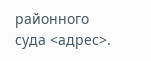районного суда <адрес>.